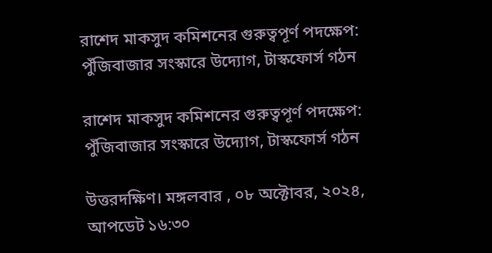রাশেদ মাকসুদ কমিশনের গুরুত্বপূর্ণ পদক্ষেপ: পুঁজিবাজার সংস্কারে উদ্যোগ, টাস্কফোর্স গঠন

রাশেদ মাকসুদ কমিশনের গুরুত্বপূর্ণ পদক্ষেপ: পুঁজিবাজার সংস্কারে উদ্যোগ, টাস্কফোর্স গঠন

উত্তরদক্ষিণ। মঙ্গলবার , ০৮ অক্টোবর, ২০২৪, আপডেট ১৬:৩০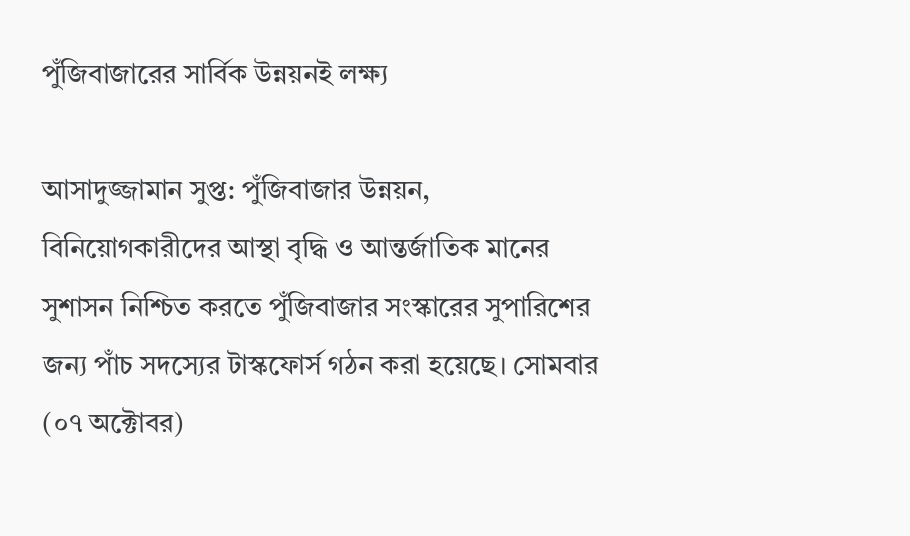পুঁজিবাজারের সার্বিক উন্নয়নই লক্ষ্য

আসাদুজ্জামান সুপ্ত: পুঁজিবাজার উন্নয়ন, বিনিয়োগকারীদের আস্থা বৃদ্ধি ও আন্তর্জাতিক মানের সুশাসন নিশ্চিত করতে পুঁজিবাজার সংস্কারের সুপারিশের জন্য পাঁচ সদস্যের টাস্কফোর্স গঠন করা হয়েছে। সোমবার (০৭ অক্টোবর)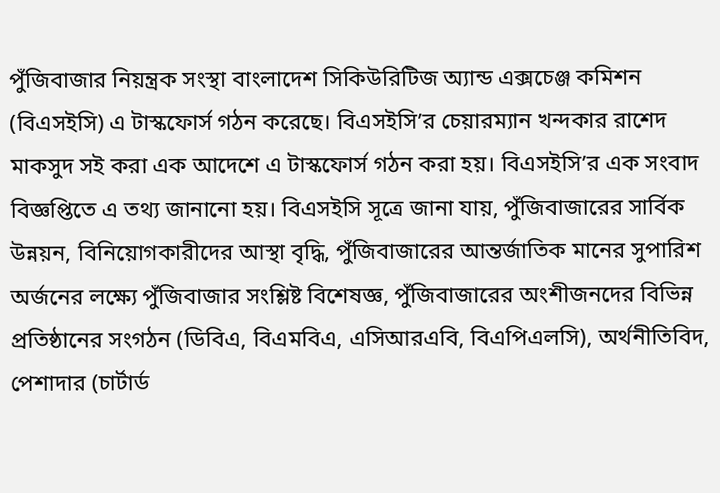পুঁজিবাজার নিয়ন্ত্রক সংস্থা বাংলাদেশ সিকিউরিটিজ অ্যান্ড এক্সচেঞ্জ কমিশন (বিএসইসি) এ টাস্কফোর্স গঠন করেছে। বিএসইসি’র চেয়ারম্যান খন্দকার রাশেদ মাকসুদ সই করা এক আদেশে এ টাস্কফোর্স গঠন করা হয়। বিএসইসি’র এক সংবাদ বিজ্ঞপ্তিতে এ তথ্য জানানো হয়। বিএসইসি সূত্রে জানা যায়, পুঁজিবাজারের সার্বিক উন্নয়ন, বিনিয়োগকারীদের আস্থা বৃদ্ধি, পুঁজিবাজারের আন্তর্জাতিক মানের সুপারিশ অর্জনের লক্ষ্যে পুঁজিবাজার সংশ্লিষ্ট বিশেষজ্ঞ, পুঁজিবাজারের অংশীজনদের বিভিন্ন প্রতিষ্ঠানের সংগঠন (ডিবিএ, বিএমবিএ, এসিআরএবি, বিএপিএলসি), অর্থনীতিবিদ, পেশাদার (চার্টার্ড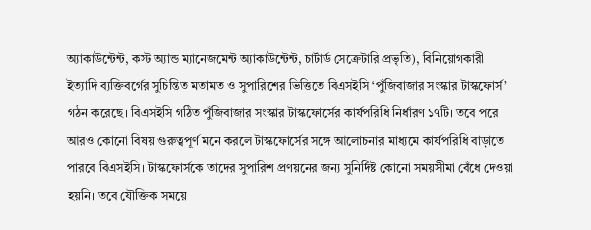অ্যাকাউন্টেন্ট, কস্ট অ্যান্ড ম্যানেজমেন্ট অ্যাকাউন্টেন্ট, চার্টার্ড সেক্রেটারি প্রভৃতি), বিনিয়োগকারী ইত্যাদি ব্যক্তিবর্গের সুচিন্তিত মতামত ও সুপারিশের ভিত্তিতে বিএসইসি ‘পুঁজিবাজার সংস্কার টাস্কফোর্স’ গঠন করেছে। বিএসইসি গঠিত পুঁজিবাজার সংস্কার টাস্কফোর্সের কার্যপরিধি নির্ধারণ ১৭টি। তবে পরে আরও কোনো বিষয় গুরুত্বপূর্ণ মনে করলে টাস্কফোর্সের সঙ্গে আলোচনার মাধ্যমে কার্যপরিধি বাড়াতে পারবে বিএসইসি। টাস্কফোর্সকে তাদের সুপারিশ প্রণয়নের জন্য সুনির্দিষ্ট কোনো সময়সীমা বেঁধে দেওয়া হয়নি। তবে যৌক্তিক সময়ে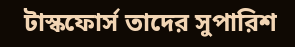টাস্কফোর্স তাদের সুপারিশ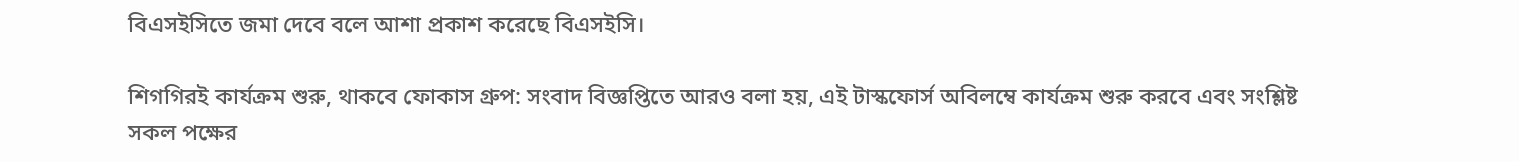বিএসইসিতে জমা দেবে বলে আশা প্রকাশ করেছে বিএসইসি।

শিগগিরই কার্যক্রম শুরু, থাকবে ফোকাস গ্রুপ: সংবাদ বিজ্ঞপ্তিতে আরও বলা হয়, এই টাস্কফোর্স অবিলম্বে কার্যক্রম শুরু করবে এবং সংশ্লিষ্ট সকল পক্ষের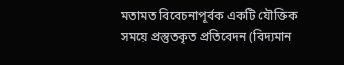মতামত বিবেচনাপূর্বক একটি যৌক্তিক সময়ে প্রস্তুতকৃত প্রতিবেদন (বিদ্যমান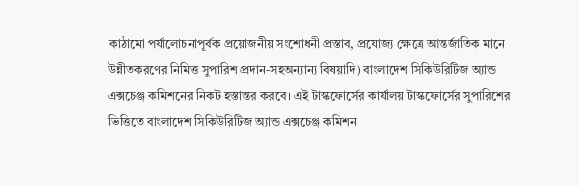কাঠামো পর্যালোচনাপূর্বক প্রয়োজনীয় সংশোধনী প্রস্তাব, প্রযোজ্য ক্ষেত্রে আন্তর্জাতিক মানে উন্নীতকরণের নিমিত্ত সুপারিশ প্রদান-সহঅন্যান্য বিষয়াদি) বাংলাদেশ সিকিউরিটিজ অ্যান্ড এক্সচেঞ্জ কমিশনের নিকট হস্তান্তর করবে। এই টাস্কফোর্সের কার্যালয় টাস্কফোর্সের সুপারিশের ভিত্তিতে বাংলাদেশ সিকিউরিটিজ অ্যান্ড এক্সচেঞ্জ কমিশন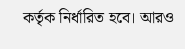কর্তৃক নির্ধারিত হবে। আরও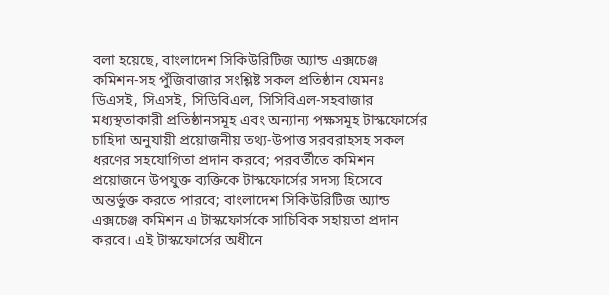বলা হয়েছে, বাংলাদেশ সিকিউরিটিজ অ্যান্ড এক্সচেঞ্জ কমিশন-সহ পুঁজিবাজার সংশ্লিষ্ট সকল প্রতিষ্ঠান যেমনঃ ডিএসই, সিএসই, সিডিবিএল, সিসিবিএল-সহবাজার মধ্যস্থতাকারী প্রতিষ্ঠানসমূহ এবং অন্যান্য পক্ষসমূহ টাস্কফোর্সের চাহিদা অনুযায়ী প্রয়োজনীয় তথ্য-উপাত্ত সরবরাহসহ সকল ধরণের সহযোগিতা প্রদান করবে; পরবর্তীতে কমিশন প্রয়োজনে উপযুক্ত ব্যক্তিকে টাস্কফোর্সের সদস্য হিসেবে অন্তর্ভুক্ত করতে পারবে; বাংলাদেশ সিকিউরিটিজ অ্যান্ড এক্সচেঞ্জ কমিশন এ টাস্কফোর্সকে সাচিবিক সহায়তা প্রদান করবে। এই টাস্কফোর্সের অধীনে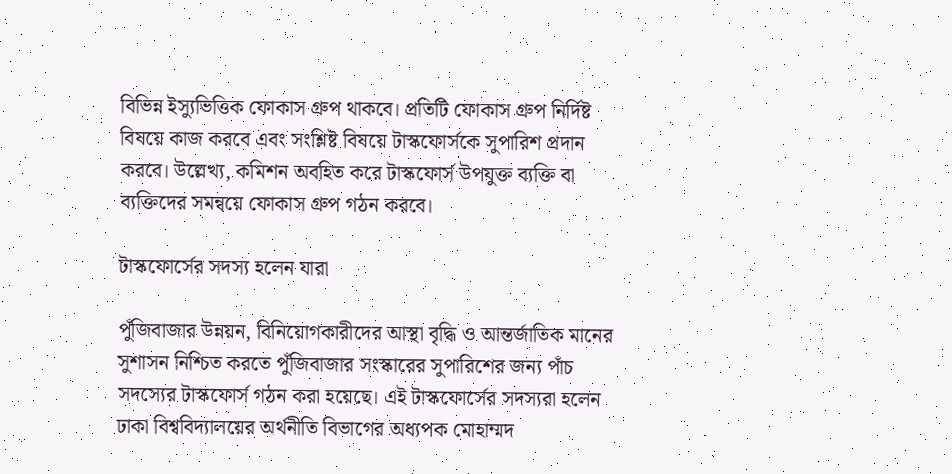বিভিন্ন ইস্যুভিত্তিক ফোকাস গ্রুপ থাকবে। প্রতিটি ফোকাস গ্রুপ নির্দিষ্ট বিষয়ে কাজ করবে এবং সংশ্লিষ্ট বিষয়ে টাস্কফোর্সকে সুপারিশ প্রদান করবে। উল্লেখ্য, কমিশন অবহিত করে টাস্কফোর্স উপযুক্ত ব্যক্তি বা ব্যক্তিদের সমন্বয়ে ফোকাস গ্রুপ গঠন করবে।

টাস্কফোর্সের সদস্য হলেন যারা

পুঁজিবাজার উন্নয়ন, বিনিয়োগকারীদের আস্থা বৃদ্ধি ও আন্তর্জাতিক মানের সুশাসন নিশ্চিত করতে পুঁজিবাজার সংস্কারের সুপারিশের জন্য পাঁচ সদস্যের টাস্কফোর্স গঠন করা হয়েছে। এই টাস্কফোর্সের সদস্যরা হলেন ঢাকা বিশ্ববিদ্যালয়ের অর্থনীতি বিভাগের অধ্যপক মোহাম্মদ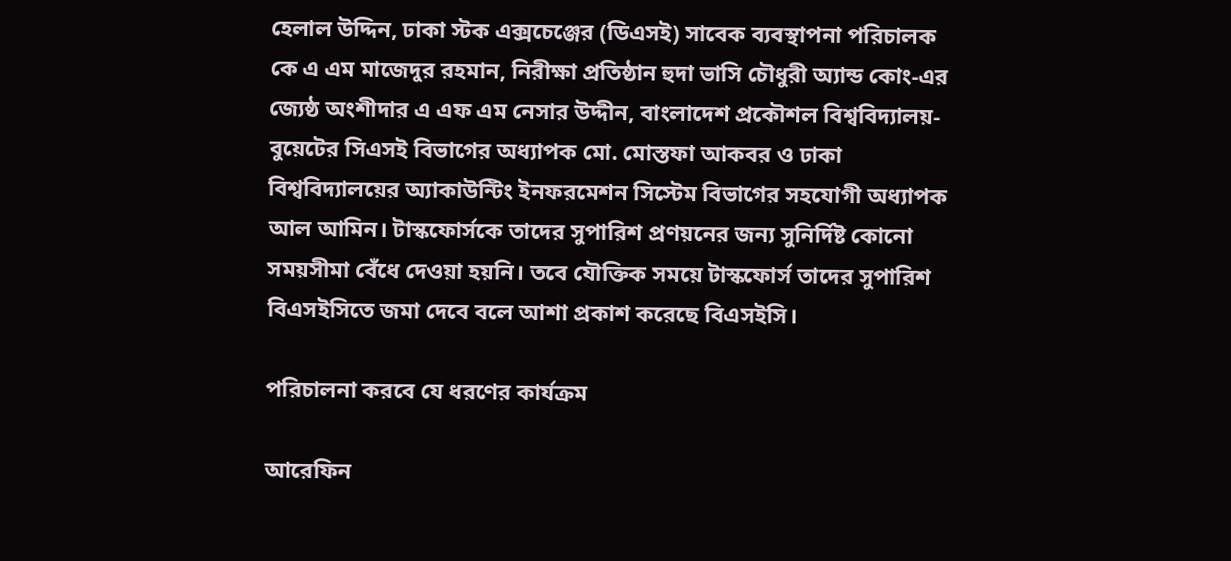হেলাল উদ্দিন, ঢাকা স্টক এক্সচেঞ্জের (ডিএসই) সাবেক ব্যবস্থাপনা পরিচালক কে এ এম মাজেদুর রহমান, নিরীক্ষা প্রতিষ্ঠান হুদা ভাসি চৌধুরী অ্যান্ড কোং-এর জ্যেষ্ঠ অংশীদার এ এফ এম নেসার উদ্দীন, বাংলাদেশ প্রকৌশল বিশ্ববিদ্যালয়-বুয়েটের সিএসই বিভাগের অধ্যাপক মো. মোস্তফা আকবর ও ঢাকা বিশ্ববিদ্যালয়ের অ্যাকাউন্টিং ইনফরমেশন সিস্টেম বিভাগের সহযোগী অধ্যাপক আল আমিন। টাস্কফোর্সকে তাদের সুপারিশ প্রণয়নের জন্য সুনির্দিষ্ট কোনো সময়সীমা বেঁধে দেওয়া হয়নি। তবে যৌক্তিক সময়ে টাস্কফোর্স তাদের সুপারিশ বিএসইসিতে জমা দেবে বলে আশা প্রকাশ করেছে বিএসইসি।

পরিচালনা করবে যে ধরণের কার্যক্রম

আরেফিন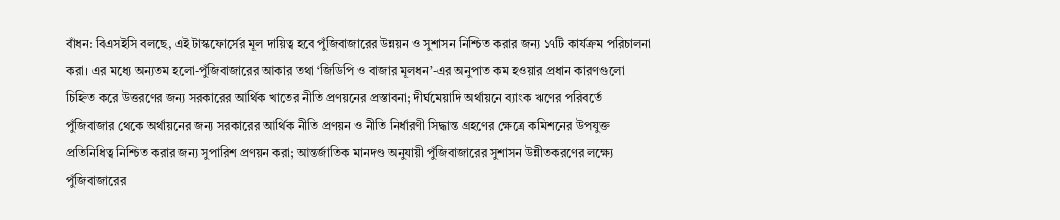বাঁধন: বিএসইসি বলছে, এই টাস্কফোর্সের মূল দায়িত্ব হবে পুঁজিবাজারের উন্নয়ন ও সুশাসন নিশ্চিত করার জন্য ১৭টি কার্যক্রম পরিচালনা করা। এর মধ্যে অন্যতম হলো-পুঁজিবাজারের আকার তথা ‘জিডিপি ও বাজার মূলধন’-এর অনুপাত কম হওয়ার প্রধান কারণগুলো চিহ্নিত করে উত্তরণের জন্য সরকারের আর্থিক খাতের নীতি প্রণয়নের প্রস্তাবনা; দীর্ঘমেয়াদি অর্থায়নে ব্যাংক ঋণের পরিবর্তে পুঁজিবাজার থেকে অর্থায়নের জন্য সরকারের আর্থিক নীতি প্রণয়ন ও নীতি নির্ধারণী সিদ্ধান্ত গ্রহণের ক্ষেত্রে কমিশনের উপযুক্ত প্রতিনিধিত্ব নিশ্চিত করার জন্য সুপারিশ প্রণয়ন করা; আন্তর্জাতিক মানদণ্ড অনুযায়ী পুঁজিবাজারের সুশাসন উন্নীতকরণের লক্ষ্যে পুঁজিবাজারের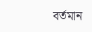বর্তমান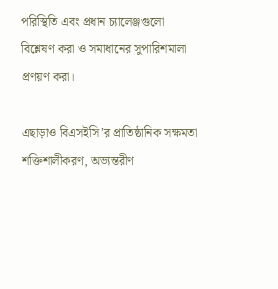পরিস্থিতি এবং প্রধান চ্যালেঞ্জগুলো বিশ্লেষণ করা ও সমাধানের সুপারিশমালা প্রণয়ণ করা।

এছাড়াও বিএসইসি’র প্রাতিষ্ঠানিক সক্ষমতা শক্তিশালীকরণ, অভ্যন্তরীণ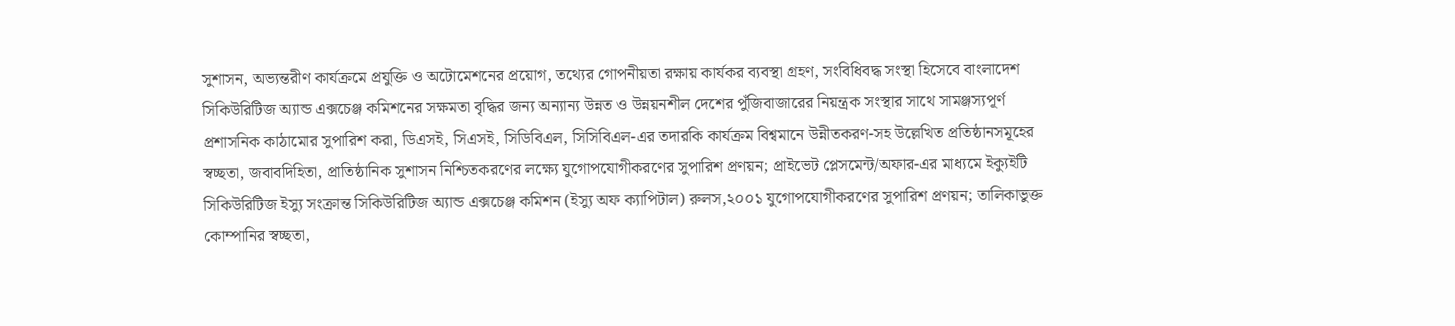সুশাসন, অভ্যন্তরীণ কার্যক্রমে প্রযুক্তি ও অটোমেশনের প্রয়োগ, তথ্যের গোপনীয়তা রক্ষায় কার্যকর ব্যবস্থা গ্রহণ, সংবিধিবদ্ধ সংস্থা হিসেবে বাংলাদেশ সিকিউরিটিজ অ্যান্ড এক্সচেঞ্জ কমিশনের সক্ষমতা বৃদ্ধির জন্য অন্যান্য উন্নত ও উন্নয়নশীল দেশের পুঁজিবাজারের নিয়ন্ত্রক সংস্থার সাথে সামঞ্জস্যপূর্ণ প্রশাসনিক কাঠামোর সুপারিশ করা, ডিএসই, সিএসই, সিডিবিএল, সিসিবিএল-এর তদারকি কার্যক্রম বিশ্বমানে উন্নীতকরণ-সহ উল্লেখিত প্রতিষ্ঠানসমূহের স্বচ্ছতা, জবাবদিহিতা, প্রাতিষ্ঠানিক সুশাসন নিশ্চিতকরণের লক্ষ্যে যুগোপযোগীকরণের সুপারিশ প্রণয়ন; প্রাইভেট প্লেসমেন্ট/অফার-এর মাধ্যমে ইক্যুইটি সিকিউরিটিজ ইস্যু সংক্রান্ত সিকিউরিটিজ অ্যান্ড এক্সচেঞ্জ কমিশন (ইস্যু অফ ক্যাপিটাল) রুলস,২০০১ যুগোপযোগীকরণের সুপারিশ প্রণয়ন; তালিকাভুক্ত কোম্পানির স্বচ্ছতা,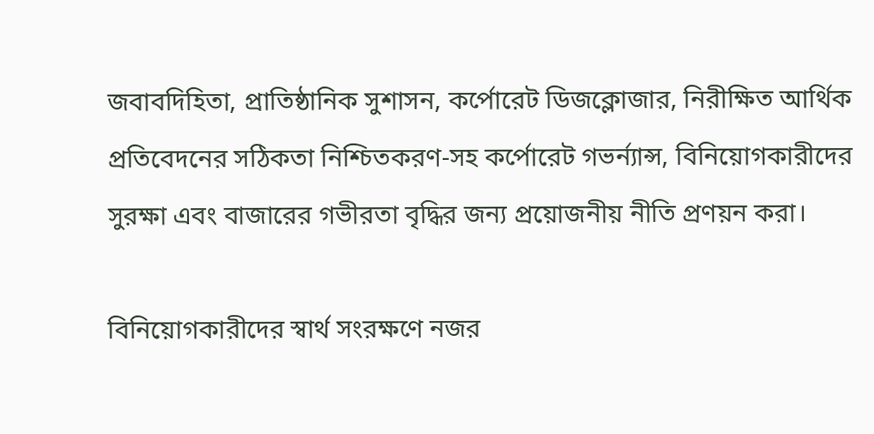জবাবদিহিতা, প্রাতিষ্ঠানিক সুশাসন, কর্পোরেট ডিজক্লোজার, নিরীক্ষিত আর্থিক প্রতিবেদনের সঠিকতা নিশ্চিতকরণ-সহ কর্পোরেট গভর্ন্যান্স, বিনিয়োগকারীদের সুরক্ষা এবং বাজারের গভীরতা বৃদ্ধির জন্য প্রয়োজনীয় নীতি প্রণয়ন করা।

বিনিয়োগকারীদের স্বার্থ সংরক্ষণে নজর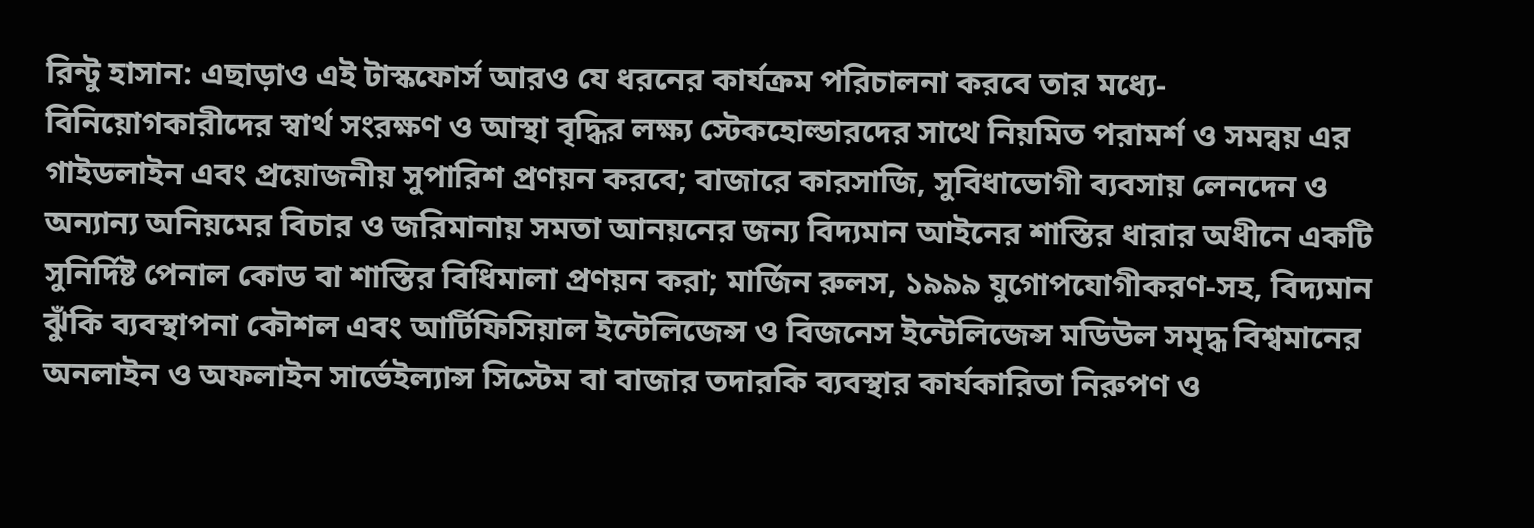রিন্টু হাসান: এছাড়াও এই টাস্কফোর্স আরও যে ধরনের কার্যক্রম পরিচালনা করবে তার মধ্যে- বিনিয়োগকারীদের স্বার্থ সংরক্ষণ ও আস্থা বৃদ্ধির লক্ষ্য স্টেকহোল্ডারদের সাথে নিয়মিত পরামর্শ ও সমন্বয় এর গাইডলাইন এবং প্রয়োজনীয় সুপারিশ প্রণয়ন করবে; বাজারে কারসাজি, সুবিধাভোগী ব্যবসায় লেনদেন ও অন্যান্য অনিয়মের বিচার ও জরিমানায় সমতা আনয়নের জন্য বিদ্যমান আইনের শাস্তির ধারার অধীনে একটি সুনির্দিষ্ট পেনাল কোড বা শাস্তির বিধিমালা প্রণয়ন করা; মার্জিন রুলস, ১৯৯৯ যুগোপযোগীকরণ-সহ, বিদ্যমান ঝুঁকি ব্যবস্থাপনা কৌশল এবং আর্টিফিসিয়াল ইন্টেলিজেন্স ও বিজনেস ইন্টেলিজেন্স মডিউল সমৃদ্ধ বিশ্বমানের অনলাইন ও অফলাইন সার্ভেইল্যান্স সিস্টেম বা বাজার তদারকি ব্যবস্থার কার্যকারিতা নিরুপণ ও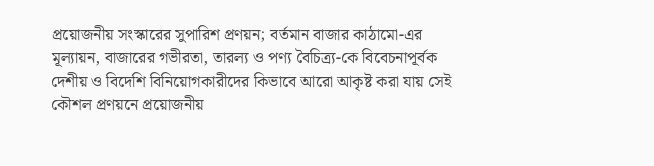প্রয়োজনীয় সংস্কারের সুপারিশ প্রণয়ন; বর্তমান বাজার কাঠামো-এর মূল্যায়ন, বাজারের গভীরতা, তারল্য ও পণ্য বৈচিত্র্য-কে বিবেচনাপূর্বক দেশীয় ও বিদেশি বিনিয়োগকারীদের কিভাবে আরো আকৃষ্ট করা যায় সেই কৌশল প্রণয়নে প্রয়োজনীয়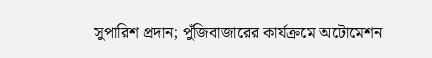সুপারিশ প্রদান; পুঁজিবাজারের কার্যক্রমে অটোমেশন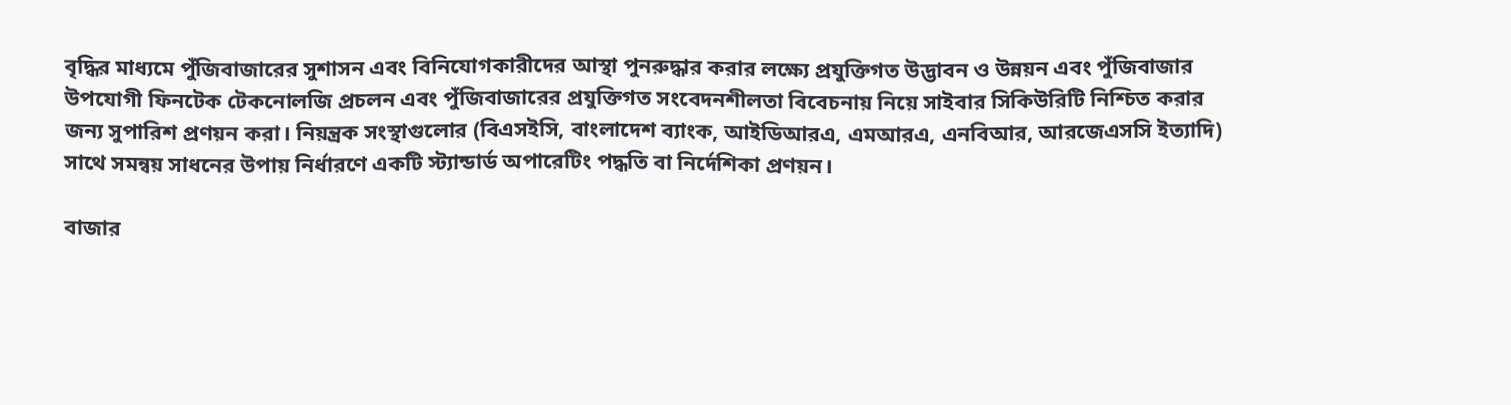বৃদ্ধির মাধ্যমে পুঁজিবাজারের সুশাসন এবং বিনিযোগকারীদের আস্থা পুনরুদ্ধার করার লক্ষ্যে প্রযুক্তিগত উদ্ভাবন ও উন্নয়ন এবং পুঁজিবাজার উপযোগী ফিনটেক টেকনোলজি প্রচলন এবং পুঁজিবাজারের প্রযুক্তিগত সংবেদনশীলতা বিবেচনায় নিয়ে সাইবার সিকিউরিটি নিশ্চিত করার জন্য সুপারিশ প্রণয়ন করা। নিয়ন্ত্রক সংস্থাগুলোর (বিএসইসি, বাংলাদেশ ব্যাংক, আইডিআরএ, এমআরএ, এনবিআর, আরজেএসসি ইত্যাদি) সাথে সমন্বয় সাধনের উপায় নির্ধারণে একটি স্ট্যান্ডার্ড অপারেটিং পদ্ধতি বা নির্দেশিকা প্রণয়ন।

বাজার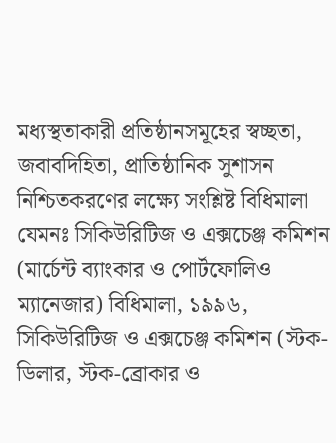মধ্যস্থতাকারী প্রতিষ্ঠানসমূহের স্বচ্ছতা, জবাবদিহিতা, প্রাতিষ্ঠানিক সুশাসন নিশ্চিতকরণের লক্ষ্যে সংশ্লিষ্ট বিধিমালা যেমনঃ সিকিউরিটিজ ও এক্সচেঞ্জ কমিশন (মার্চেন্ট ব্যাংকার ও পোর্টফোলিও ম্যানেজার) বিধিমালা, ১৯৯৬, সিকিউরিটিজ ও এক্সচেঞ্জ কমিশন (স্টক-ডিলার, স্টক-ব্রোকার ও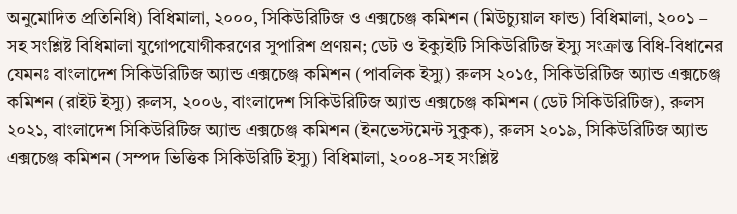অনুমোদিত প্রতিনিধি) বিধিমালা, ২০০০, সিকিউরিটিজ ও এক্সচেঞ্জ কমিশন (মিউচ্যুয়াল ফান্ড) বিধিমালা, ২০০১ – সহ সংশ্লিষ্ট বিধিমালা যুগোপযোগীকরণের সুপারিশ প্রণয়ন; ডেট ও ইক্যুইটি সিকিউরিটিজ ইস্যু সংক্রান্ত বিধি-বিধানের যেমনঃ বাংলাদেশ সিকিউরিটিজ অ্যান্ড এক্সচেঞ্জ কমিশন (পাবলিক ইস্যু) রুলস ২০১৫, সিকিউরিটিজ অ্যান্ড এক্সচেঞ্জ কমিশন (রাইট ইস্যু) রুলস, ২০০৬, বাংলাদেশ সিকিউরিটিজ অ্যান্ড এক্সচেঞ্জ কমিশন (ডেট সিকিউরিটিজ), রুলস ২০২১, বাংলাদেশ সিকিউরিটিজ অ্যান্ড এক্সচেঞ্জ কমিশন (ইনভেস্টমেন্ট সুকুক), রুলস ২০১৯, সিকিউরিটিজ অ্যান্ড এক্সচেঞ্জ কমিশন (সম্পদ ভিত্তিক সিকিউরিটি ইস্যু) বিধিমালা, ২০০৪-সহ সংশ্লিষ্ট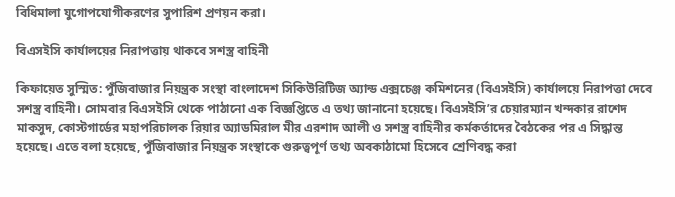বিধিমালা যুগোপযোগীকরণের সুপারিশ প্রণয়ন করা।

বিএসইসি কার্যালয়ের নিরাপত্তায় থাকবে সশস্ত্র বাহিনী

কিফায়েত সুস্মিত: পুঁজিবাজার নিয়ন্ত্রক সংস্থা বাংলাদেশ সিকিউরিটিজ অ্যান্ড এক্সচেঞ্জ কমিশনের (বিএসইসি) কার্যালয়ে নিরাপত্তা দেবে সশস্ত্র বাহিনী। সোমবার বিএসইসি থেকে পাঠানো এক বিজ্ঞপ্তিতে এ তথ্য জানানো হয়েছে। বিএসইসি’র চেয়ারম্যান খন্দকার রাশেদ মাকসুদ, কোস্টগার্ডের মহাপরিচালক রিয়ার অ্যাডমিরাল মীর এরশাদ আলী ও সশস্ত্র বাহিনীর কর্মকর্তাদের বৈঠকের পর এ সিদ্ধান্ত হয়েছে। এতে বলা হয়েছে, পুঁজিবাজার নিয়ন্ত্রক সংস্থাকে গুরুত্বপূর্ণ তথ্য অবকাঠামো হিসেবে শ্রেণিবদ্ধ করা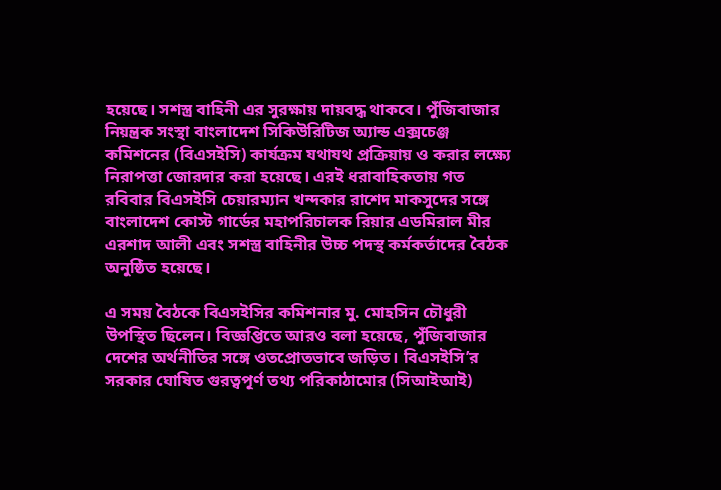হয়েছে। সশস্ত্র বাহিনী এর সুরক্ষায় দায়বদ্ধ থাকবে। পুঁজিবাজার নিয়ন্ত্রক সংস্থা বাংলাদেশ সিকিউরিটিজ অ্যান্ড এক্সচেঞ্জ কমিশনের (বিএসইসি) কার্যক্রম যথাযথ প্রক্রিয়ায় ও করার লক্ষ্যে নিরাপত্তা জোরদার করা হয়েছে। এরই ধরাবাহিকতায় গত রবিবার বিএসইসি চেয়ারম্যান খন্দকার রাশেদ মাকসুদের সঙ্গে বাংলাদেশ কোস্ট গার্ডের মহাপরিচালক রিয়ার এডমিরাল মীর এরশাদ আলী এবং সশস্ত্র বাহিনীর উচ্চ পদস্থ কর্মকর্তাদের বৈঠক অনুষ্ঠিত হয়েছে।

এ সময় বৈঠকে বিএসইসির কমিশনার মু. মোহসিন চৌধুরী উপস্থিত ছিলেন। বিজ্ঞপ্তিতে আরও বলা হয়েছে, পুঁজিবাজার দেশের অর্থনীতির সঙ্গে ওতপ্রোতভাবে জড়িত। বিএসইসি’র সরকার ঘোষিত গুরত্বপূর্ণ তথ্য পরিকাঠামোর (সিআইআই)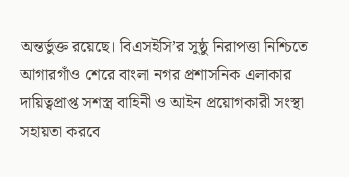অন্তর্ভুক্ত রয়েছে। বিএসইসি’র সুষ্ঠু নিরাপত্তা নিশ্চিতে আগারগাঁও শেরে বাংলা নগর প্রশাসনিক এলাকার দায়িত্বপ্রাপ্ত সশস্ত্র বাহিনী ও আইন প্রয়োগকারী সংস্থা সহায়তা করবে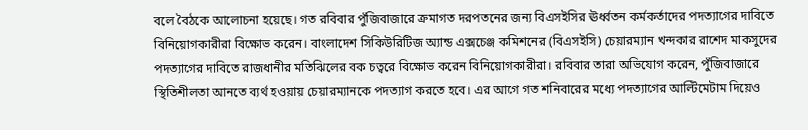বলে বৈঠকে আলোচনা হয়েছে। গত রবিবার পুঁজিবাজারে ক্রমাগত দরপতনের জন্য বিএসইসির ঊর্ধ্বতন কর্মকর্তাদের পদত্যাগের দাবিতে বিনিয়োগকারীরা বিক্ষোভ করেন। বাংলাদেশ সিকিউরিটিজ অ্যান্ড এক্সচেঞ্জ কমিশনের (বিএসইসি) চেয়ারম্যান খন্দকার রাশেদ মাকসুদের পদত্যাগের দাবিতে রাজধানীর মতিঝিলের বক চত্বরে বিক্ষোভ করেন বিনিয়োগকারীরা। রবিবার তারা অভিযোগ করেন, পুঁজিবাজারে স্থিতিশীলতা আনতে ব্যর্থ হওয়ায় চেয়ারম্যানকে পদত্যাগ করতে হবে। এর আগে গত শনিবারের মধ্যে পদত্যাগের আল্টিমেটাম দিয়েও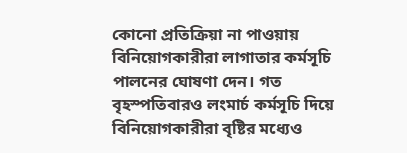কোনো প্রতিক্রিয়া না পাওয়ায় বিনিয়োগকারীরা লাগাতার কর্মসূচি পালনের ঘোষণা দেন। গত বৃহস্পতিবারও লংমার্চ কর্মসূচি দিয়ে বিনিয়োগকারীরা বৃষ্টির মধ্যেও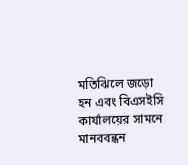মতিঝিলে জড়ো হন এবং বিএসইসি কার্যালয়ের সামনে মানববন্ধন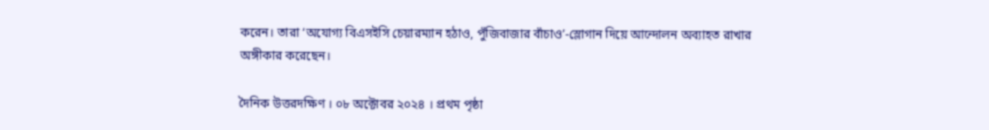করেন। তারা ‘অযোগ্য বিএসইসি চেয়ারম্যান হঠাও, পুঁজিবাজার বাঁচাও’-স্লোগান দিয়ে আন্দোলন অব্যাহত রাখার অঙ্গীকার করেছেন।

দৈনিক উত্তরদক্ষিণ । ০৮ অক্টোবর ২০২৪ । প্রথম পৃষ্ঠা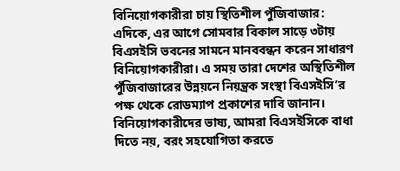বিনিয়োগকারীরা চায় স্থিতিশীল পুঁজিবাজার: এদিকে, এর আগে সোমবার বিকাল সাড়ে ৩টায় বিএসইসি ভবনের সামনে মানববন্ধন করেন সাধারণ বিনিয়োগকারীরা। এ সময় তারা দেশের অস্থিতিশীল পুঁজিবাজারের উন্নয়নে নিয়ন্ত্রক সংস্থা বিএসইসি’র পক্ষ থেকে রোডম্যাপ প্রকাশের দাবি জানান। বিনিয়োগকারীদের ভাষ্য, আমরা বিএসইসিকে বাধা দিতে নয়, বরং সহযোগিতা করতে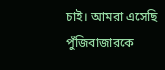চাই। আমরা এসেছি পুঁজিবাজারকে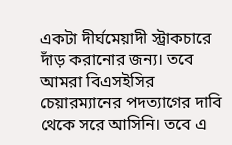একটা দীর্ঘমেয়াদী স্ট্রাকচারে দাঁড় করানোর জন্য। তবে আমরা বিএসইসির চেয়ারম্যানের পদত্যাগের দাবি থেকে সরে আসিনি। তবে এ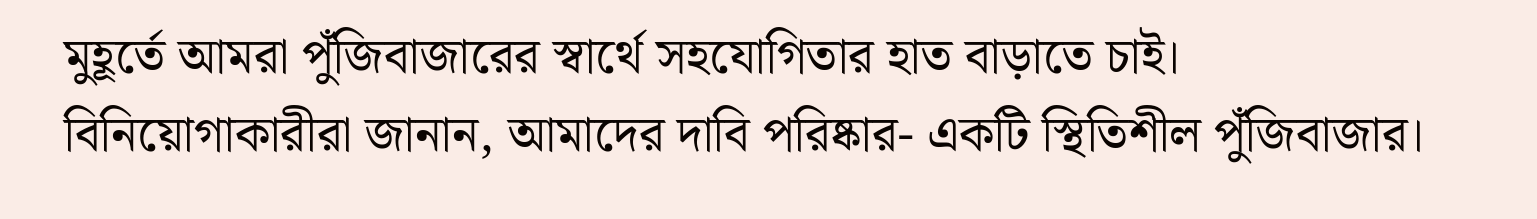মুহূর্তে আমরা পুঁজিবাজারের স্বার্থে সহযোগিতার হাত বাড়াতে চাই। বিনিয়োগাকারীরা জানান, আমাদের দাবি পরিষ্কার- একটি স্থিতিশীল পুঁজিবাজার।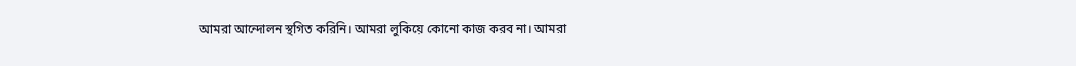আমরা আন্দোলন স্থগিত করিনি। আমরা লুকিয়ে কোনো কাজ করব না। আমরা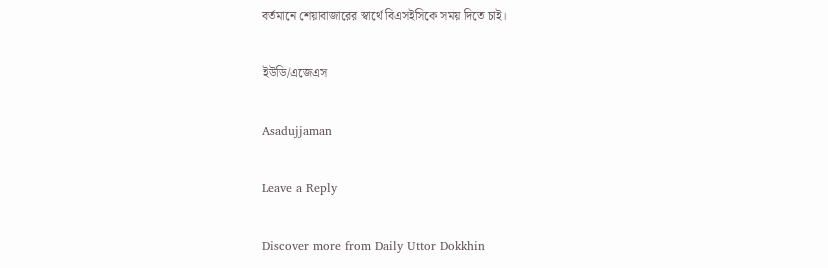বর্তমানে শেয়াবাজারের স্বার্থে বিএসইসিকে সময় দিতে চাই।

ইউডি/এজেএস

Asadujjaman

Leave a Reply

Discover more from Daily Uttor Dokkhin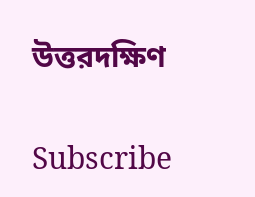উত্তরদক্ষিণ

Subscribe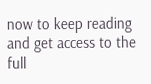now to keep reading and get access to the full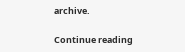archive.

Continue reading